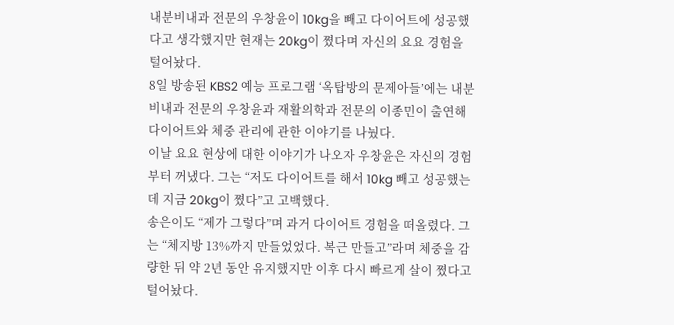내분비내과 전문의 우창윤이 10kg을 빼고 다이어트에 성공했다고 생각했지만 현재는 20kg이 쪘다며 자신의 요요 경험을 털어놨다.
8일 방송된 KBS2 예능 프로그램 ‘옥탑방의 문제아들’에는 내분비내과 전문의 우창윤과 재활의학과 전문의 이종민이 출연해 다이어트와 체중 관리에 관한 이야기를 나눴다.
이날 요요 현상에 대한 이야기가 나오자 우창윤은 자신의 경험부터 꺼냈다. 그는 “저도 다이어트를 해서 10kg 빼고 성공했는데 지금 20kg이 쪘다”고 고백했다.
송은이도 “제가 그렇다”며 과거 다이어트 경험을 떠올렸다. 그는 “체지방 13%까지 만들었었다. 복근 만들고”라며 체중을 감량한 뒤 약 2년 동안 유지했지만 이후 다시 빠르게 살이 쪘다고 털어놨다.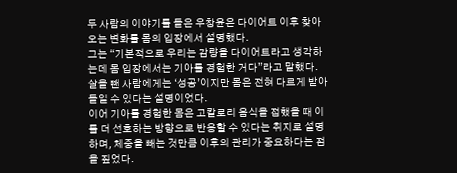두 사람의 이야기를 들은 우창윤은 다이어트 이후 찾아오는 변화를 몸의 입장에서 설명했다.
그는 “기본적으로 우리는 감량을 다이어트라고 생각하는데 몸 입장에서는 기아를 경험한 거다”라고 말했다. 살을 뺀 사람에게는 ‘성공’이지만 몸은 전혀 다르게 받아들일 수 있다는 설명이었다.
이어 기아를 경험한 몸은 고칼로리 음식을 접했을 때 이를 더 선호하는 방향으로 반응할 수 있다는 취지로 설명하며, 체중을 빼는 것만큼 이후의 관리가 중요하다는 점을 짚었다.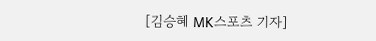[김승혜 MK스포츠 기자]